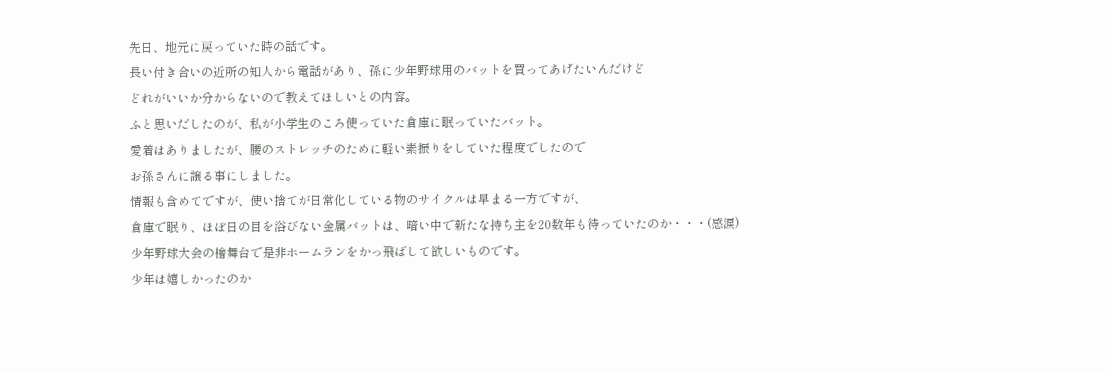先日、地元に戻っていた時の話です。
長い付き合いの近所の知人から電話があり、孫に少年野球用のバットを買ってあげたいんだけど
どれがいいか分からないので教えてほしいとの内容。
ふと思いだしたのが、私が小学生のころ使っていた倉庫に眠っていたバット。
愛着はありましたが、腰のストレッチのために軽い素振りをしていた程度でしたので
お孫さんに譲る事にしました。
情報も含めてですが、使い捨てが日常化している物のサイクルは早まる一方ですが、
倉庫で眠り、ほぼ日の目を浴びない金属バットは、暗い中で新たな持ち主を20数年も待っていたのか・・・(感涙)
少年野球大会の檜舞台で是非ホームランをかっ飛ばして欲しいものです。
少年は嬉しかったのか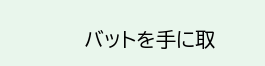バットを手に取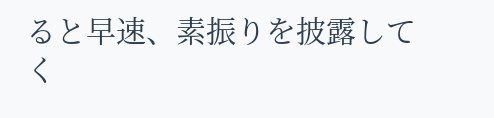ると早速、素振りを披露してく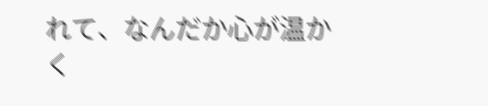れて、なんだか心が温かく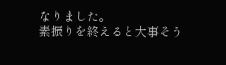なりました。
素振りを終えると大事そう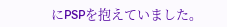にPSPを抱えていました。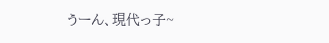うーん、現代っ子~